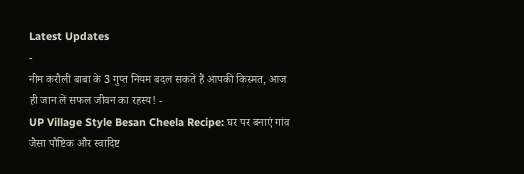Latest Updates
-
नीम करौली बाबा के 3 गुप्त नियम बदल सकते हैं आपकी किस्मत, आज ही जान लें सफल जीवन का रहस्य! -
UP Village Style Besan Cheela Recipe: घर पर बनाएं गांव जैसा पौष्टिक और स्वादिष्ट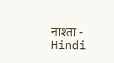नाश्ता -
Hindi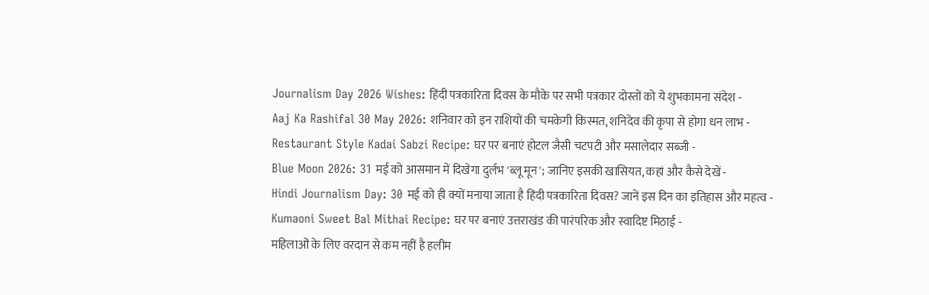Journalism Day 2026 Wishes: हिंदी पत्रकारिता दिवस के मौके पर सभी पत्रकार दोस्तों को ये शुभकामना संदेश -
Aaj Ka Rashifal 30 May 2026: शनिवार को इन राशियों की चमकेगी किस्मत, शनिदेव की कृपा से होगा धन लाभ -
Restaurant Style Kadai Sabzi Recipe: घर पर बनाएं होटल जैसी चटपटी और मसालेदार सब्जी -
Blue Moon 2026: 31 मई को आसमान में दिखेगा दुर्लभ 'ब्लू मून'; जानिए इसकी खासियत, कहां और कैसे देखें -
Hindi Journalism Day: 30 मई को ही क्यों मनाया जाता है हिंदी पत्रकारिता दिवस? जानें इस दिन का इतिहास और महत्व -
Kumaoni Sweet Bal Mithai Recipe: घर पर बनाएं उत्तराखंड की पारंपरिक और स्वादिष्ट मिठाई -
महिलाओं के लिए वरदान से कम नहीं है हलीम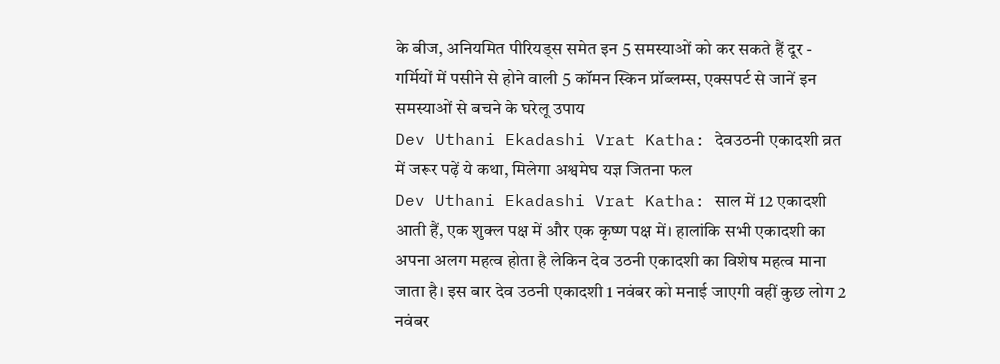के बीज, अनियमित पीरियड्स समेत इन 5 समस्याओं को कर सकते हैं दूर -
गर्मियों में पसीने से होने वाली 5 कॉमन स्किन प्रॉब्लम्स, एक्सपर्ट से जानें इन समस्याओं से बचने के घरेलू उपाय
Dev Uthani Ekadashi Vrat Katha: देवउठनी एकादशी व्रत में जरूर पढ़ें ये कथा, मिलेगा अश्वमेघ यज्ञ जितना फल
Dev Uthani Ekadashi Vrat Katha: साल में 12 एकादशी आती हैं, एक शुक्ल पक्ष में और एक कृष्ण पक्ष में। हालांकि सभी एकादशी का अपना अलग महत्व होता है लेकिन देव उठनी एकादशी का विशेष महत्व माना जाता है। इस बार देव उठनी एकादशी 1 नवंबर को मनाई जाएगी वहीं कुछ लोग 2 नवंबर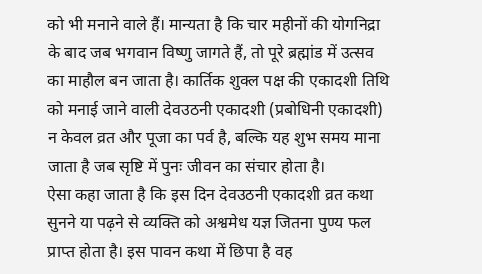को भी मनाने वाले हैं। मान्यता है कि चार महीनों की योगनिद्रा के बाद जब भगवान विष्णु जागते हैं, तो पूरे ब्रह्मांड में उत्सव का माहौल बन जाता है। कार्तिक शुक्ल पक्ष की एकादशी तिथि को मनाई जाने वाली देवउठनी एकादशी (प्रबोधिनी एकादशी) न केवल व्रत और पूजा का पर्व है, बल्कि यह शुभ समय माना जाता है जब सृष्टि में पुनः जीवन का संचार होता है।
ऐसा कहा जाता है कि इस दिन देवउठनी एकादशी व्रत कथा सुनने या पढ़ने से व्यक्ति को अश्वमेध यज्ञ जितना पुण्य फल प्राप्त होता है। इस पावन कथा में छिपा है वह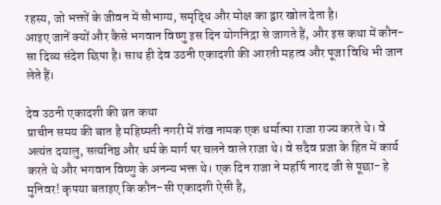रहस्य, जो भक्तों के जीवन में सौभाग्य, समृद्धि और मोक्ष का द्वार खोल देता है।
आइए जानें क्यों और कैसे भगवान विष्णु इस दिन योगनिद्रा से जागते हैं, और इस कथा में कौन-सा दिव्य संदेश छिपा है। साथ ही देव उठनी एकादशी की आरती महत्व और पूजा विधि भी जान लेते हैं।

देव उठनी एकादशी की व्रत कथा
प्राचीन समय की बात है महिष्मती नगरी में शंख नामक एक धर्मात्मा राजा राज्य करते थे। वे अत्यंत दयालु, सत्यनिष्ठ और धर्म के मार्ग पर चलने वाले राजा थे। वे सदैव प्रजा के हित में कार्य करते थे और भगवान विष्णु के अनन्य भक्त थे। एक दिन राजा ने महर्षि नारद जी से पूछा- हे मुनिवर! कृपया बताइए कि कौन-सी एकादशी ऐसी है,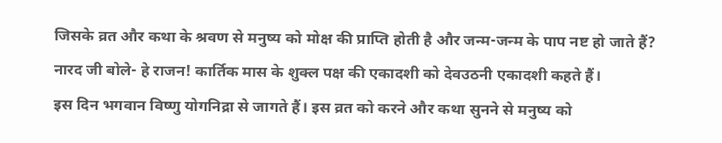जिसके व्रत और कथा के श्रवण से मनुष्य को मोक्ष की प्राप्ति होती है और जन्म-जन्म के पाप नष्ट हो जाते हैं? नारद जी बोले- हे राजन! कार्तिक मास के शुक्ल पक्ष की एकादशी को देवउठनी एकादशी कहते हैं।
इस दिन भगवान विष्णु योगनिद्रा से जागते हैं। इस व्रत को करने और कथा सुनने से मनुष्य को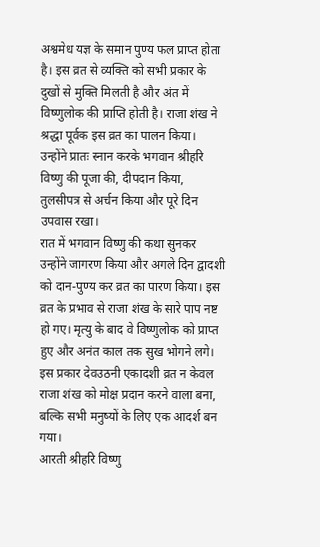अश्वमेध यज्ञ के समान पुण्य फल प्राप्त होता है। इस व्रत से व्यक्ति को सभी प्रकार के दुखों से मुक्ति मिलती है और अंत में विष्णुलोक की प्राप्ति होती है। राजा शंख ने श्रद्धा पूर्वक इस व्रत का पालन किया। उन्होंने प्रातः स्नान करके भगवान श्रीहरि विष्णु की पूजा की, दीपदान किया, तुलसीपत्र से अर्चन किया और पूरे दिन उपवास रखा।
रात में भगवान विष्णु की कथा सुनकर उन्होंने जागरण किया और अगले दिन द्वादशी को दान-पुण्य कर व्रत का पारण किया। इस व्रत के प्रभाव से राजा शंख के सारे पाप नष्ट हो गए। मृत्यु के बाद वे विष्णुलोक को प्राप्त हुए और अनंत काल तक सुख भोगने लगे। इस प्रकार देवउठनी एकादशी व्रत न केवल राजा शंख को मोक्ष प्रदान करने वाला बना, बल्कि सभी मनुष्यों के लिए एक आदर्श बन गया।
आरती श्रीहरि विष्णु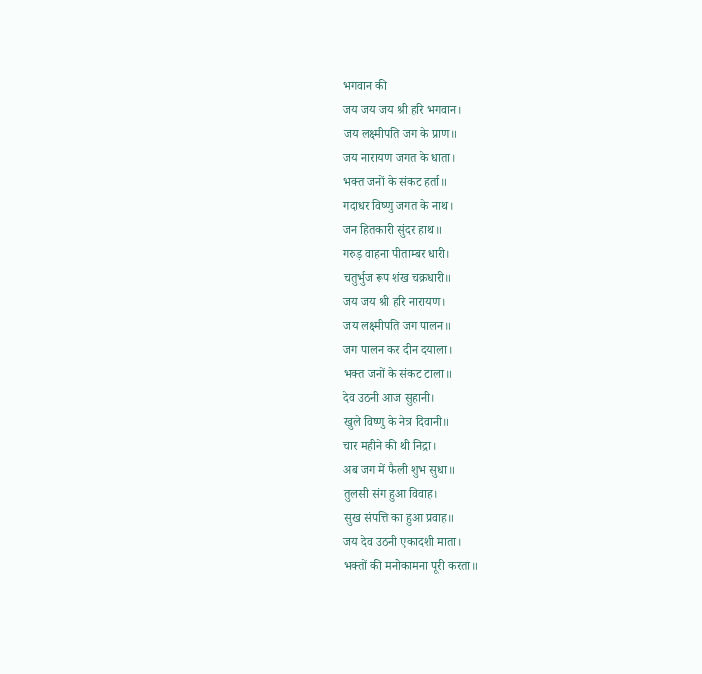भगवान की
जय जय जय श्री हरि भगवान।
जय लक्ष्मीपति जग के प्राण॥
जय नारायण जगत के धाता।
भक्त जनों के संकट हर्ता॥
गदाधर विष्णु जगत के नाथ।
जन हितकारी सुंदर हाथ॥
गरुड़ वाहना पीताम्बर धारी।
चतुर्भुज रूप शंख चक्रधारी॥
जय जय श्री हरि नारायण।
जय लक्ष्मीपति जग पालन॥
जग पालन कर दीन दयाला।
भक्त जनों के संकट टाला॥
देव उठनी आज सुहानी।
खुले विष्णु के नेत्र दिवानी॥
चार महीने की थी निद्रा।
अब जग में फैली शुभ सुधा॥
तुलसी संग हुआ विवाह।
सुख संपत्ति का हुआ प्रवाह॥
जय देव उठनी एकादशी माता।
भक्तों की मनोकामना पूरी करता॥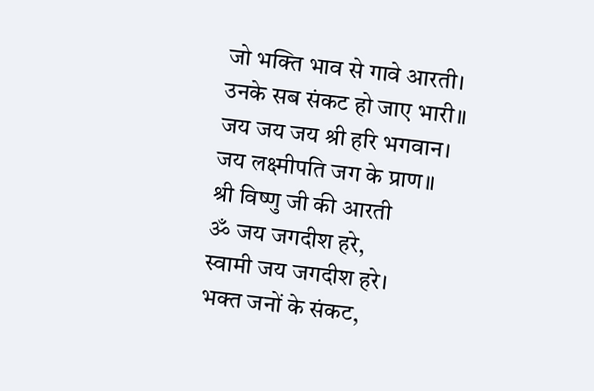जो भक्ति भाव से गावे आरती।
उनके सब संकट हो जाए भारी॥
जय जय जय श्री हरि भगवान।
जय लक्ष्मीपति जग के प्राण॥
श्री विष्णु जी की आरती
ॐ जय जगदीश हरे,
स्वामी जय जगदीश हरे।
भक्त जनों के संकट,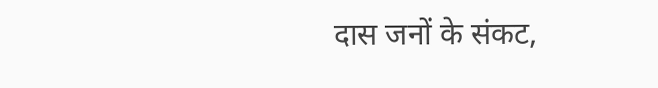दास जनों के संकट,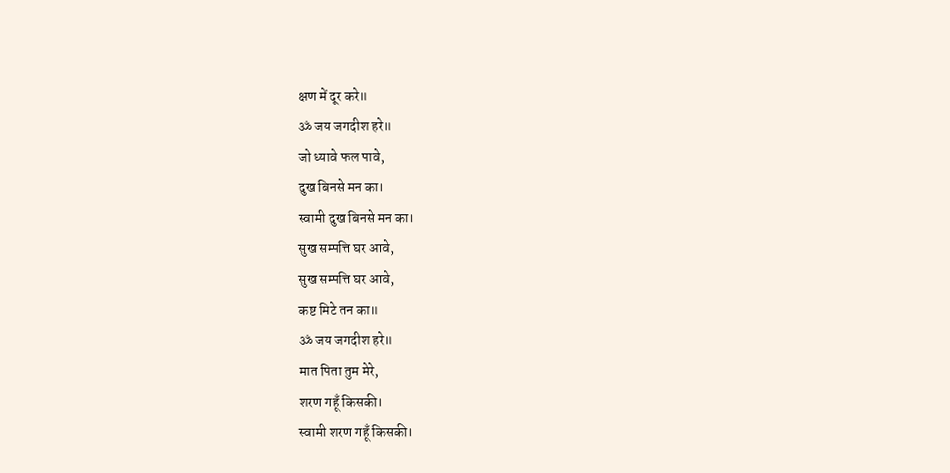क्षण में दूर करे॥
ॐ जय जगदीश हरे॥
जो ध्यावे फल पावे,
दुख बिनसे मन का।
स्वामी दुख बिनसे मन का।
सुख सम्पत्ति घर आवे,
सुख सम्पत्ति घर आवे,
कष्ट मिटे तन का॥
ॐ जय जगदीश हरे॥
मात पिता तुम मेरे,
शरण गहूँ किसकी।
स्वामी शरण गहूँ किसकी।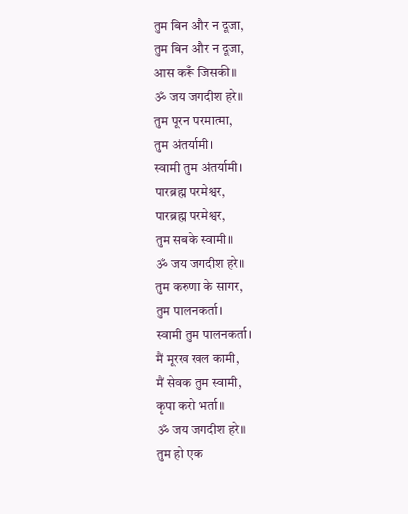तुम बिन और न दूजा,
तुम बिन और न दूजा,
आस करूँ जिसकी॥
ॐ जय जगदीश हरे॥
तुम पूरन परमात्मा,
तुम अंतर्यामी।
स्वामी तुम अंतर्यामी।
पारब्रह्म परमेश्वर,
पारब्रह्म परमेश्वर,
तुम सबके स्वामी॥
ॐ जय जगदीश हरे॥
तुम करुणा के सागर,
तुम पालनकर्ता।
स्वामी तुम पालनकर्ता।
मैं मूरख खल कामी,
मैं सेवक तुम स्वामी,
कृपा करो भर्ता॥
ॐ जय जगदीश हरे॥
तुम हो एक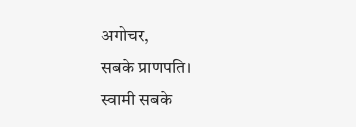अगोचर,
सबके प्राणपति।
स्वामी सबके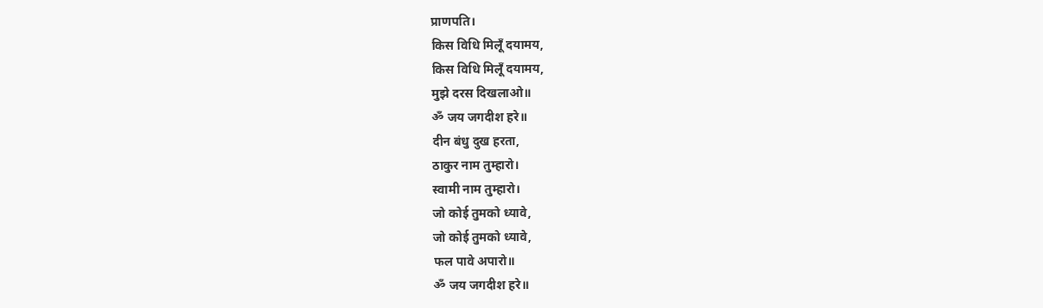प्राणपति।
किस विधि मिलूँ दयामय,
किस विधि मिलूँ दयामय,
मुझे दरस दिखलाओ॥
ॐ जय जगदीश हरे॥
दीन बंधु दुख हरता,
ठाकुर नाम तुम्हारो।
स्वामी नाम तुम्हारो।
जो कोई तुमको ध्यावे,
जो कोई तुमको ध्यावे,
फल पावे अपारो॥
ॐ जय जगदीश हरे॥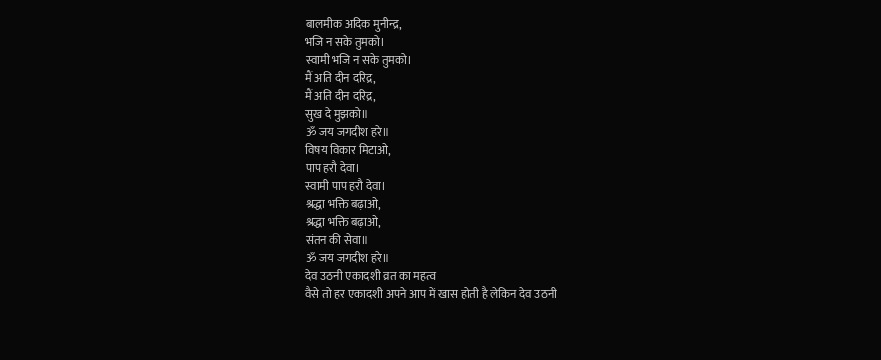बालमीक अदिक मुनीन्द्र,
भजि न सके तुमको।
स्वामी भजि न सके तुमको।
मैं अति दीन दरिद्र,
मैं अति दीन दरिद्र,
सुख दे मुझको॥
ॐ जय जगदीश हरे॥
विषय विकार मिटाओ,
पाप हरौ देवा।
स्वामी पाप हरौ देवा।
श्रद्धा भक्ति बढ़ाओ,
श्रद्धा भक्ति बढ़ाओ,
संतन की सेवा॥
ॐ जय जगदीश हरे॥
देव उठनी एकादशी व्रत का महत्व
वैसे तो हर एकादशी अपने आप में खास होती है लेकिन देव उठनी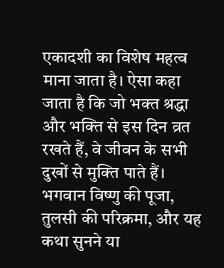एकादशी का विशेष महत्व माना जाता है। ऐसा कहा जाता है कि जो भक्त श्रद्धा और भक्ति से इस दिन व्रत रखते हैं, वे जीवन के सभी दुखों से मुक्ति पाते हैं। भगवान विष्णु की पूजा, तुलसी की परिक्रमा, और यह कथा सुनने या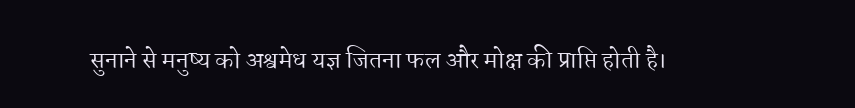सुनाने से मनुष्य को अश्वमेध यज्ञ जितना फल और मोक्ष की प्राप्ति होती है।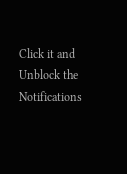Click it and Unblock the Notifications